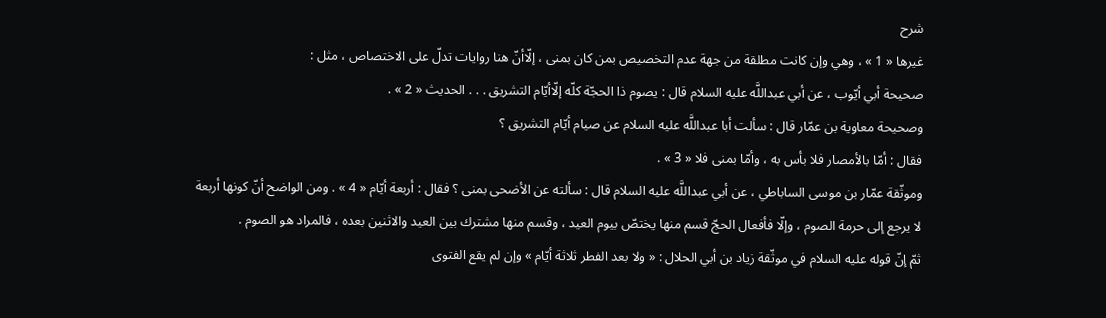شرح
غيرها « 1 » ، وهي وإن كانت مطلقة من جهة عدم التخصيص بمن كان بمنى ، إلّاأنّ هنا روايات تدلّ على الاختصاص ، مثل :
صحيحة أبي أيّوب ، عن أبي عبداللَّه عليه السلام قال : يصوم ذا الحجّة كلّه إلّاأيّام التشريق . . . الحديث « 2 » .
وصحيحة معاوية بن عمّار قال : سألت أبا عبداللَّه عليه السلام عن صيام أيّام التشريق ؟
فقال : أمّا بالأمصار فلا بأس به ، وأمّا بمنى فلا « 3 » .
وموثّقة عمّار بن موسى الساباطي ، عن أبي عبداللَّه عليه السلام قال : سألته عن الأضحى بمنى ؟ فقال : أربعة أيّام « 4 » . ومن الواضح أنّ كونها أربعة لا يرجع إلى حرمة الصوم ، وإلّا فأفعال الحجّ قسم منها يختصّ بيوم العيد ، وقسم منها مشترك بين العيد والاثنين بعده ، فالمراد هو الصوم .
ثمّ إنّ قوله عليه السلام في موثّقة زياد بن أبي الحلال : « ولا بعد الفطر ثلاثة أيّام » وإن لم يقع الفتوى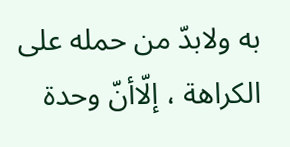به ولابدّ من حمله على الكراهة ، إلّاأنّ وحدة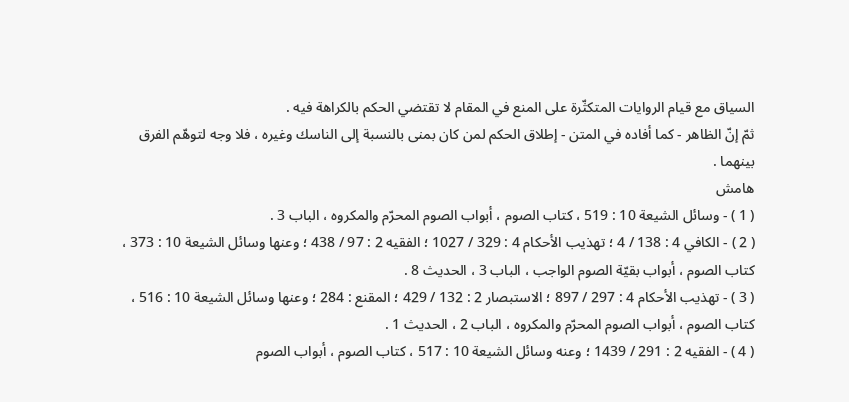السياق مع قيام الروايات المتكثّرة على المنع في المقام لا تقتضي الحكم بالكراهة فيه .
ثمّ إنّ الظاهر - كما أفاده في المتن - إطلاق الحكم لمن كان بمنى بالنسبة إلى الناسك وغيره ، فلا وجه لتوهّم الفرق بينهما .
هامش
( 1 ) - وسائل الشيعة 10 : 519 ، كتاب الصوم ، أبواب الصوم المحرّم والمكروه ، الباب 3 .
( 2 ) - الكافي 4 : 138 / 4 ؛ تهذيب الأحكام 4 : 329 / 1027 ؛ الفقيه 2 : 97 / 438 ؛ وعنها وسائل الشيعة 10 : 373 ، كتاب الصوم ، أبواب بقيّة الصوم الواجب ، الباب 3 ، الحديث 8 .
( 3 ) - تهذيب الأحكام 4 : 297 / 897 ؛ الاستبصار 2 : 132 / 429 ؛ المقنع : 284 ؛ وعنها وسائل الشيعة 10 : 516 ، كتاب الصوم ، أبواب الصوم المحرّم والمكروه ، الباب 2 ، الحديث 1 .
( 4 ) - الفقيه 2 : 291 / 1439 ؛ وعنه وسائل الشيعة 10 : 517 ، كتاب الصوم ، أبواب الصوم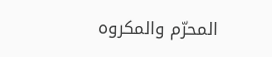المحرّم والمكروه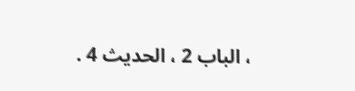، الباب 2 ، الحديث 4 .